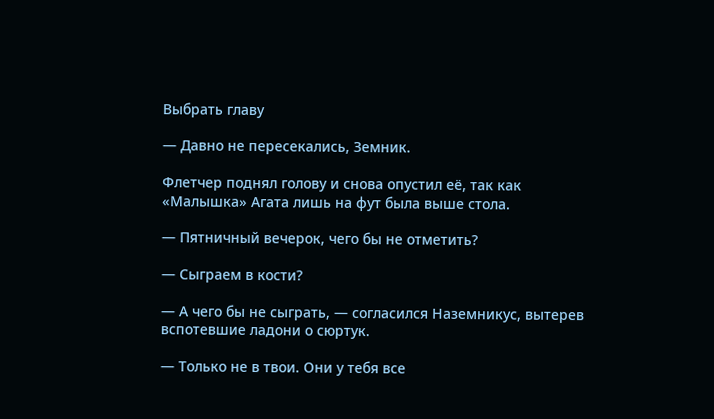Выбрать главу

— Давно не пересекались, Земник.

Флетчер поднял голову и снова опустил её, так как «Малышка» Агата лишь на фут была выше стола.

— Пятничный вечерок, чего бы не отметить?

— Сыграем в кости?

— А чего бы не сыграть, — согласился Наземникус, вытерев вспотевшие ладони о сюртук.

— Только не в твои. Они у тебя все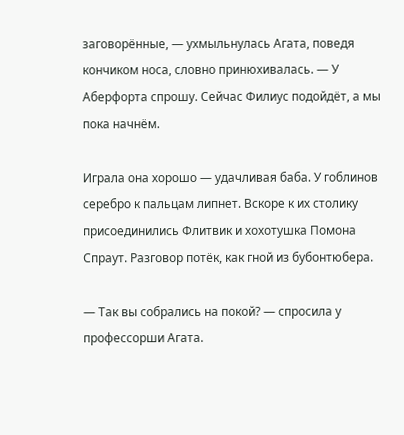заговорённые, — ухмыльнулась Агата, поведя кончиком носа, словно принюхивалась. — У Аберфорта спрошу. Сейчас Филиус подойдёт, а мы пока начнём.

Играла она хорошо — удачливая баба. У гоблинов серебро к пальцам липнет. Вскоре к их столику присоединились Флитвик и хохотушка Помона Спраут. Разговор потёк, как гной из бубонтюбера.

— Так вы собрались на покой? — спросила у профессорши Агата.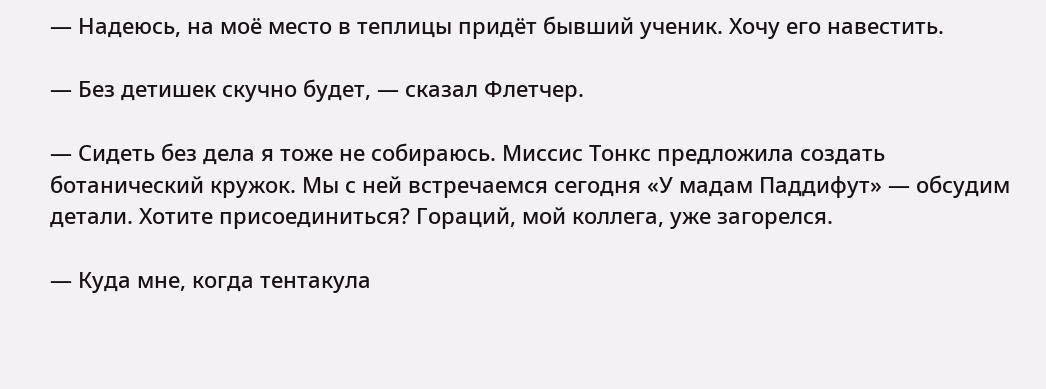— Надеюсь, на моё место в теплицы придёт бывший ученик. Хочу его навестить.

— Без детишек скучно будет, — сказал Флетчер.

— Сидеть без дела я тоже не собираюсь. Миссис Тонкс предложила создать ботанический кружок. Мы с ней встречаемся сегодня «У мадам Паддифут» — обсудим детали. Хотите присоединиться? Гораций, мой коллега, уже загорелся.

— Куда мне, когда тентакула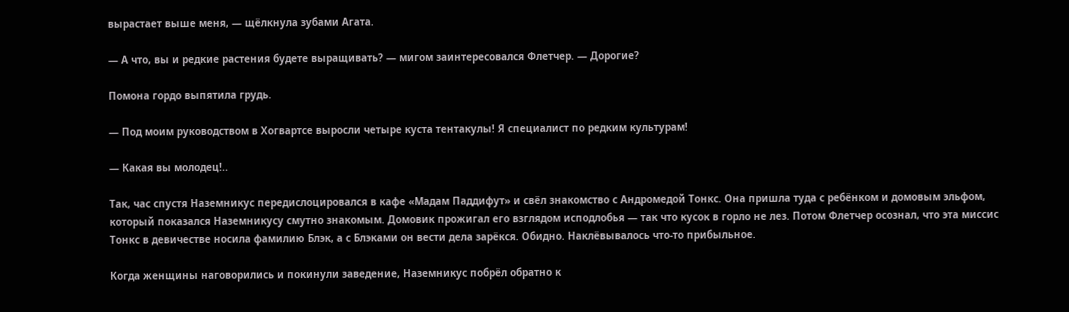вырастает выше меня, — щёлкнула зубами Агата.

— А что, вы и редкие растения будете выращивать? — мигом заинтересовался Флетчер. — Дорогие?

Помона гордо выпятила грудь.

— Под моим руководством в Хогвартсе выросли четыре куста тентакулы! Я специалист по редким культурам!

— Какая вы молодец!..

Так, час спустя Наземникус передислоцировался в кафе «Мадам Паддифут» и свёл знакомство с Андромедой Тонкс. Она пришла туда с ребёнком и домовым эльфом, который показался Наземникусу смутно знакомым. Домовик прожигал его взглядом исподлобья — так что кусок в горло не лез. Потом Флетчер осознал, что эта миссис Тонкс в девичестве носила фамилию Блэк, а с Блэками он вести дела зарёкся. Обидно. Наклёвывалось что-то прибыльное.

Когда женщины наговорились и покинули заведение, Наземникус побрёл обратно к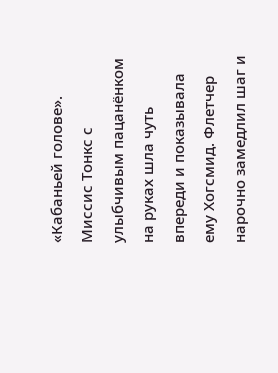«Кабаньей голове». Миссис Тонкс с улыбчивым пацанёнком на руках шла чуть впереди и показывала ему Хогсмид. Флетчер нарочно замедлил шаг и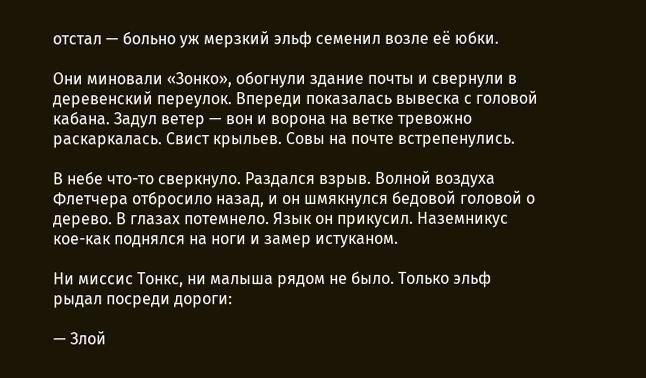отстал — больно уж мерзкий эльф семенил возле её юбки.

Они миновали «Зонко», обогнули здание почты и свернули в деревенский переулок. Впереди показалась вывеска с головой кабана. Задул ветер — вон и ворона на ветке тревожно раскаркалась. Свист крыльев. Совы на почте встрепенулись.

В небе что-то сверкнуло. Раздался взрыв. Волной воздуха Флетчера отбросило назад, и он шмякнулся бедовой головой о дерево. В глазах потемнело. Язык он прикусил. Наземникус кое-как поднялся на ноги и замер истуканом.

Ни миссис Тонкс, ни малыша рядом не было. Только эльф рыдал посреди дороги:

— Злой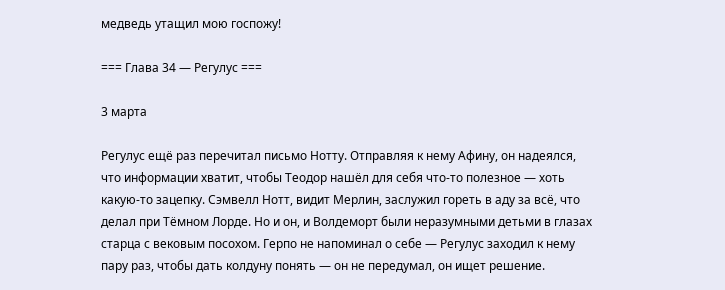медведь утащил мою госпожу!

=== Глава 34 — Регулус ===

3 марта

Регулус ещё раз перечитал письмо Нотту. Отправляя к нему Афину, он надеялся, что информации хватит, чтобы Теодор нашёл для себя что-то полезное — хоть какую-то зацепку. Сэмвелл Нотт, видит Мерлин, заслужил гореть в аду за всё, что делал при Тёмном Лорде. Но и он, и Волдеморт были неразумными детьми в глазах старца с вековым посохом. Герпо не напоминал о себе — Регулус заходил к нему пару раз, чтобы дать колдуну понять — он не передумал, он ищет решение.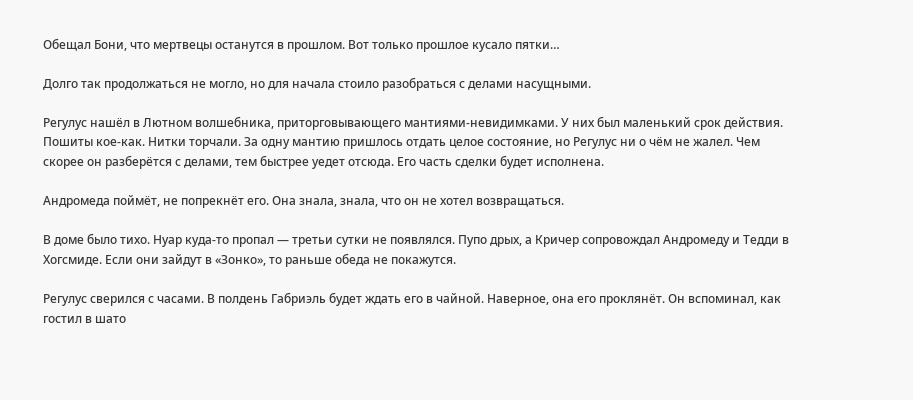Обещал Бони, что мертвецы останутся в прошлом. Вот только прошлое кусало пятки…

Долго так продолжаться не могло, но для начала стоило разобраться с делами насущными.

Регулус нашёл в Лютном волшебника, приторговывающего мантиями-невидимками. У них был маленький срок действия. Пошиты кое-как. Нитки торчали. За одну мантию пришлось отдать целое состояние, но Регулус ни о чём не жалел. Чем скорее он разберётся с делами, тем быстрее уедет отсюда. Его часть сделки будет исполнена.

Андромеда поймёт, не попрекнёт его. Она знала, знала, что он не хотел возвращаться.

В доме было тихо. Нуар куда-то пропал — третьи сутки не появлялся. Пупо дрых, а Кричер сопровождал Андромеду и Тедди в Хогсмиде. Если они зайдут в «Зонко», то раньше обеда не покажутся.

Регулус сверился с часами. В полдень Габриэль будет ждать его в чайной. Наверное, она его проклянёт. Он вспоминал, как гостил в шато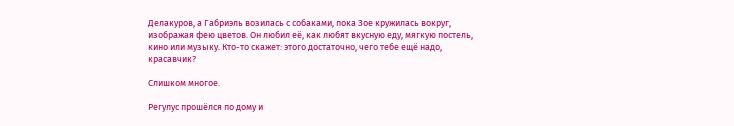Делакуров, а Габриэль возилась с собаками, пока Зое кружилась вокруг, изображая фею цветов. Он любил её, как любят вкусную еду, мягкую постель, кино или музыку. Кто-то скажет: этого достаточно, чего тебе ещё надо, красавчик?

Слишком многое.

Регулус прошёлся по дому и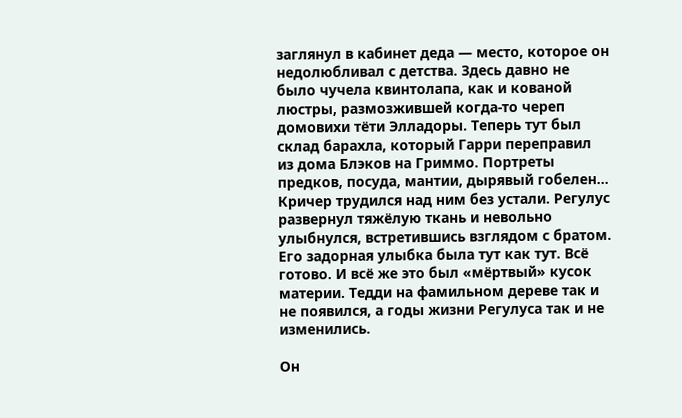заглянул в кабинет деда — место, которое он недолюбливал с детства. Здесь давно не было чучела квинтолапа, как и кованой люстры, размозжившей когда-то череп домовихи тёти Элладоры. Теперь тут был склад барахла, который Гарри переправил из дома Блэков на Гриммо. Портреты предков, посуда, мантии, дырявый гобелен… Кричер трудился над ним без устали. Регулус развернул тяжёлую ткань и невольно улыбнулся, встретившись взглядом с братом. Его задорная улыбка была тут как тут. Всё готово. И всё же это был «мёртвый» кусок материи. Тедди на фамильном дереве так и не появился, а годы жизни Регулуса так и не изменились.

Он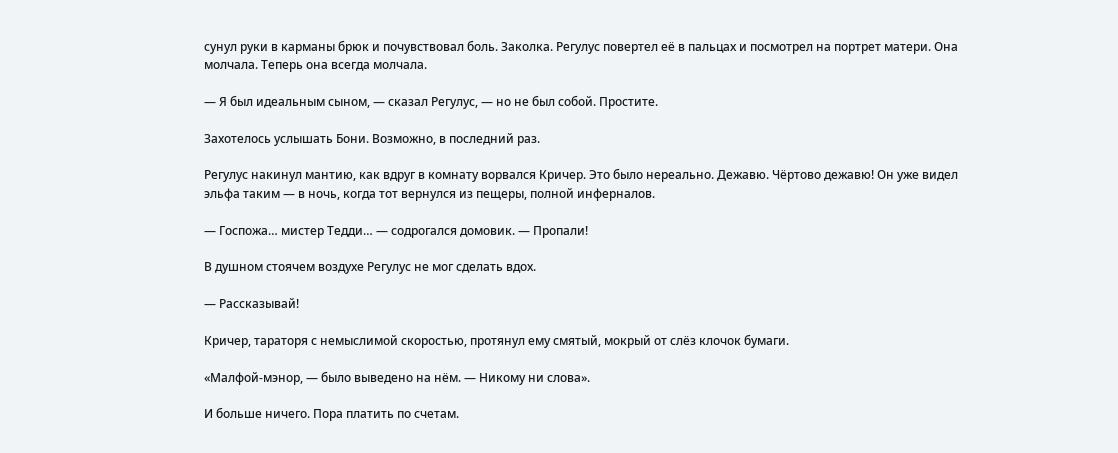сунул руки в карманы брюк и почувствовал боль. Заколка. Регулус повертел её в пальцах и посмотрел на портрет матери. Она молчала. Теперь она всегда молчала.

— Я был идеальным сыном, — сказал Регулус, — но не был собой. Простите.

Захотелось услышать Бони. Возможно, в последний раз.

Регулус накинул мантию, как вдруг в комнату ворвался Кричер. Это было нереально. Дежавю. Чёртово дежавю! Он уже видел эльфа таким — в ночь, когда тот вернулся из пещеры, полной инферналов.

— Госпожа… мистер Тедди… — содрогался домовик. — Пропали!

В душном стоячем воздухе Регулус не мог сделать вдох.

— Рассказывай!

Кричер, тараторя с немыслимой скоростью, протянул ему смятый, мокрый от слёз клочок бумаги.

«Малфой-мэнор, — было выведено на нём. — Никому ни слова».

И больше ничего. Пора платить по счетам.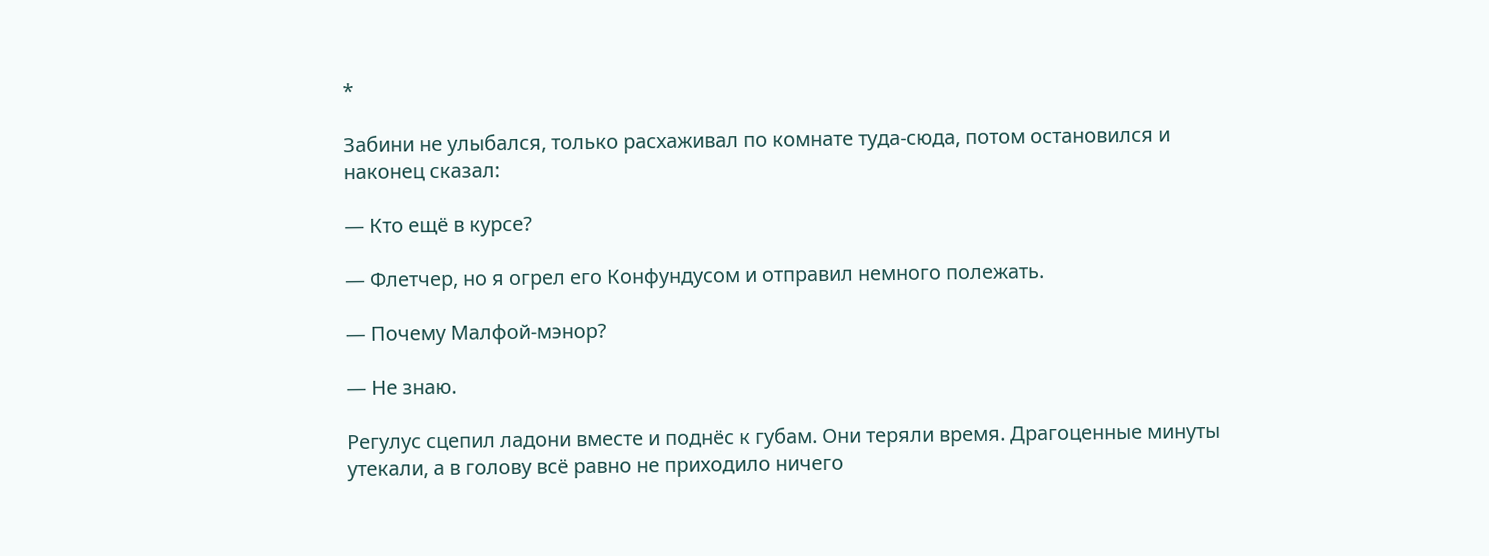*

Забини не улыбался, только расхаживал по комнате туда-сюда, потом остановился и наконец сказал:

— Кто ещё в курсе?

— Флетчер, но я огрел его Конфундусом и отправил немного полежать.

— Почему Малфой-мэнор?

— Не знаю.

Регулус сцепил ладони вместе и поднёс к губам. Они теряли время. Драгоценные минуты утекали, а в голову всё равно не приходило ничего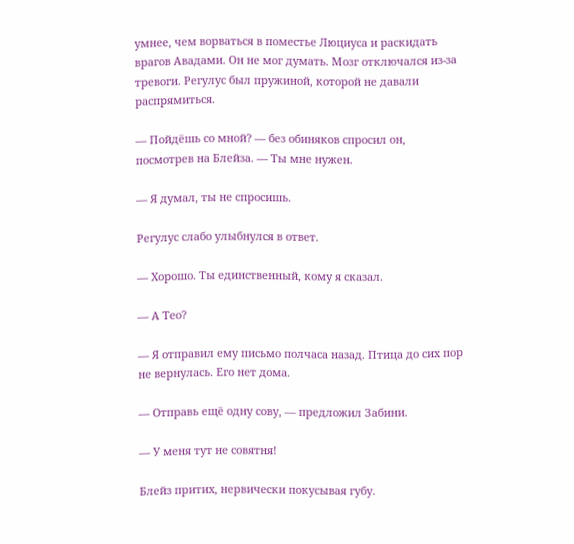умнее, чем ворваться в поместье Люциуса и раскидать врагов Авадами. Он не мог думать. Мозг отключался из-за тревоги. Регулус был пружиной, которой не давали распрямиться.

— Пойдёшь со мной? — без обиняков спросил он, посмотрев на Блейза. — Ты мне нужен.

— Я думал, ты не спросишь.

Регулус слабо улыбнулся в ответ.

— Хорошо. Ты единственный, кому я сказал.

— А Тео?

— Я отправил ему письмо полчаса назад. Птица до сих пор не вернулась. Его нет дома.

— Отправь ещё одну сову, — предложил Забини.

— У меня тут не совятня!

Блейз притих, нервически покусывая губу.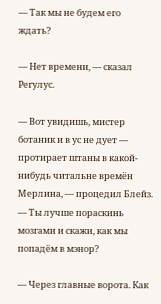— Так мы не будем его ждать?

— Нет времени, — сказал Регулус.

— Вот увидишь, мистер ботаник и в ус не дует — протирает штаны в какой-нибудь читальне времён Мерлина, — процедил Блейз. — Ты лучше пораскинь мозгами и скажи, как мы попадём в мэнор?

— Через главные ворота. Как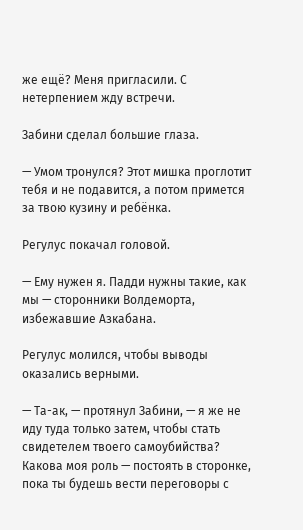же ещё? Меня пригласили. С нетерпением жду встречи.

Забини сделал большие глаза.

— Умом тронулся? Этот мишка проглотит тебя и не подавится, а потом примется за твою кузину и ребёнка.

Регулус покачал головой.

— Ему нужен я. Падди нужны такие, как мы — сторонники Волдеморта, избежавшие Азкабана.

Регулус молился, чтобы выводы оказались верными.

— Та-ак, — протянул Забини, — я же не иду туда только затем, чтобы стать свидетелем твоего самоубийства? Какова моя роль — постоять в сторонке, пока ты будешь вести переговоры с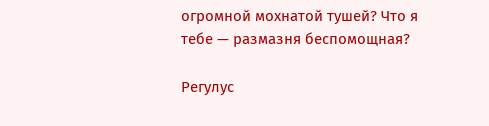огромной мохнатой тушей? Что я тебе — размазня беспомощная?

Регулус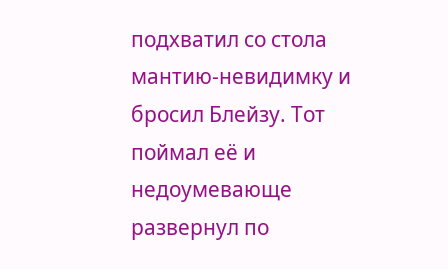подхватил со стола мантию-невидимку и бросил Блейзу. Тот поймал её и недоумевающе развернул по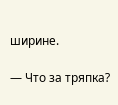ширине.

— Что за тряпка?